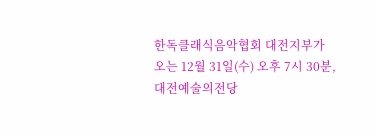한독클래식음악협회 대전지부가 오는 12월 31일(수) 오후 7시 30분, 대전예술의전당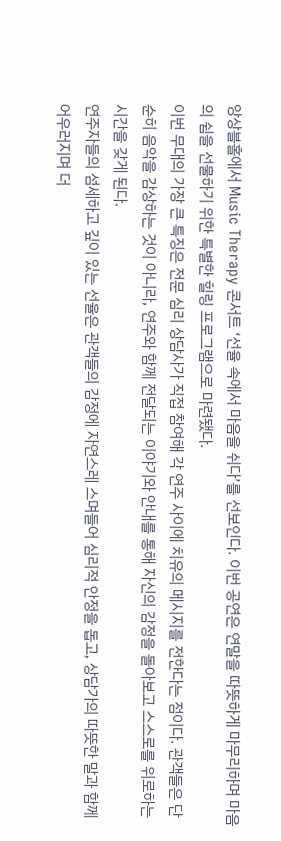앙상블홀에서 Music Therapy 콘서트 ‘선율 속에서 마음을 쉬다’를 선보인다. 이번 공연은 연말을 따뜻하게 마무리하며 마음의 쉼을 선물하기 위한 특별한 힐링 프로그램으로 마련됐다.
이번 무대의 가장 큰 특징은 전문 심리 상담사가 직접 참여해 각 연주 사이에 치유의 메시지를 전한다는 점이다. 관객들은 단순히 음악을 감상하는 것이 아니라, 연주와 함께 전달되는 이야기와 안내를 통해 자신의 감정을 돌아보고 스스로를 위로하는 시간을 갖게 된다.
연주자들의 섬세하고 깊이 있는 선율은 관객들의 감정에 자연스레 스며들어 심리적 안정을 돕고, 상담가의 따뜻한 말과 함께 어우러지며 더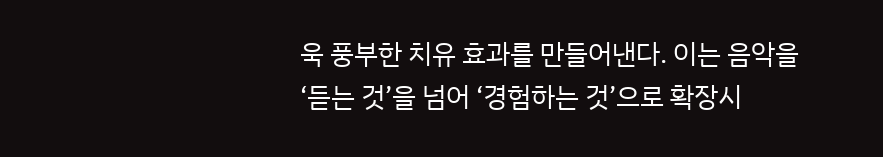욱 풍부한 치유 효과를 만들어낸다. 이는 음악을 ‘듣는 것’을 넘어 ‘경험하는 것’으로 확장시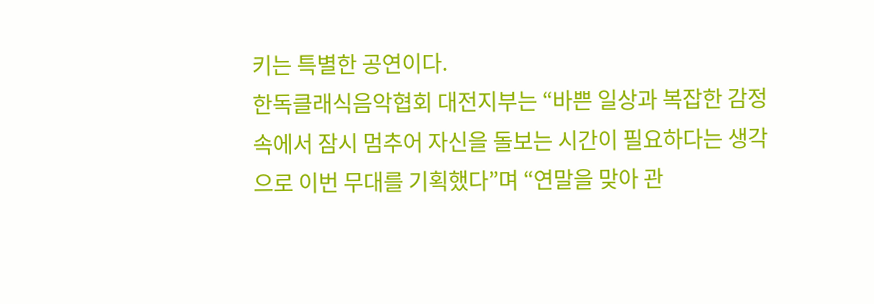키는 특별한 공연이다.
한독클래식음악협회 대전지부는 “바쁜 일상과 복잡한 감정 속에서 잠시 멈추어 자신을 돌보는 시간이 필요하다는 생각으로 이번 무대를 기획했다”며 “연말을 맞아 관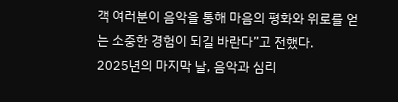객 여러분이 음악을 통해 마음의 평화와 위로를 얻는 소중한 경험이 되길 바란다”고 전했다.
2025년의 마지막 날, 음악과 심리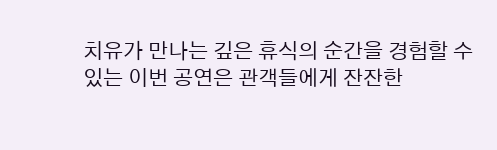치유가 만나는 깊은 휴식의 순간을 경험할 수 있는 이번 공연은 관객들에게 잔잔한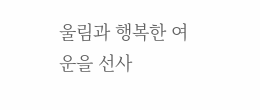울림과 행복한 여운을 선사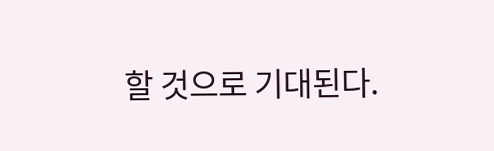할 것으로 기대된다.